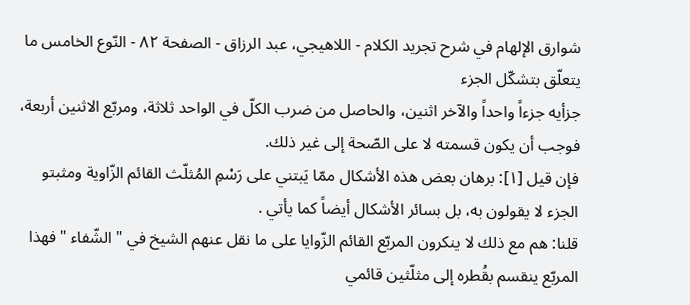شوارق الإلهام في شرح تجريد الكلام - اللاهيجي، عبد الرزاق - الصفحة ٨٢ - النّوع الخامس ما يتعلّق بتشكّل الجزء
جزأيه جزءاً واحداً والآخر اثنين، والحاصل من ضرب الكلّ في الواحد ثلاثة، ومربّع الاثنين أربعة، فوجب أن يكون قسمته لا على الصّحة إلى غير ذلك.
فإن قيل [١]: برهان بعض هذه الأشكال ممّا يَبتني على رَسْمِ المُثلّث القائم الزّاوية ومثبتو الجزء لا يقولون به، بل بسائر الأشكال أيضاً كما يأتي .
قلنا: هم مع ذلك لا ينكرون المربّع القائم الزّوايا على ما نقل عنهم الشيخ في " الشّفاء "فهذا المربّع ينقسم بقُطره إلى مثلّثين قائمي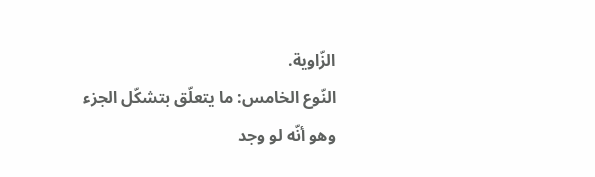الزّاوية.
النّوع الخامس: ما يتعلّق بتشكّل الجزء
وهو أنّه لو وجد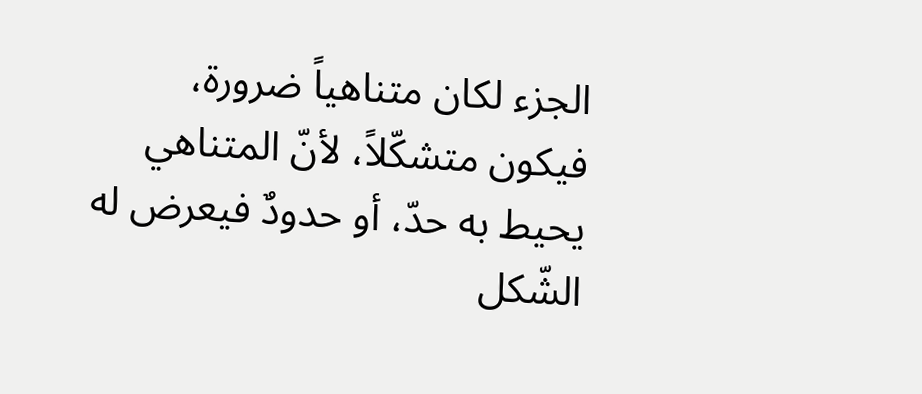الجزء لكان متناهياً ضرورة، فيكون متشكّلاً، لأنّ المتناهي يحيط به حدّ، أو حدودٌ فيعرض له الشّكل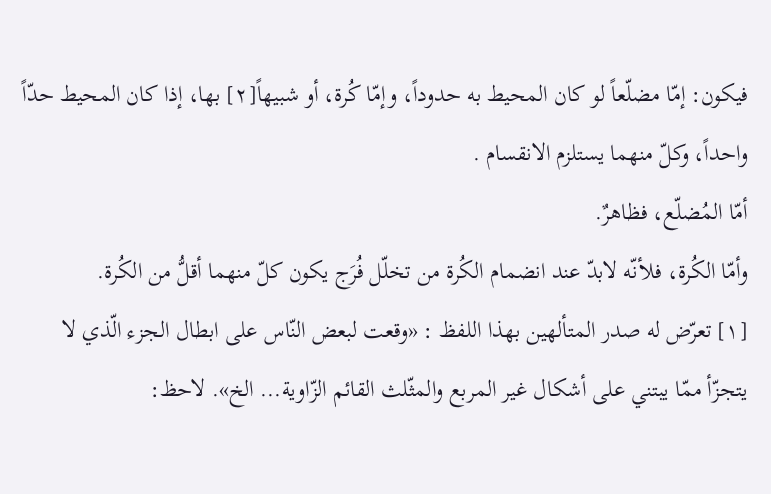فيكون: إمّا مضلّعاً لو كان المحيط به حدوداً، وإمّا كُرة، أو شبيهاً[٢] بها، إذا كان المحيط حدّاً واحداً، وكلّ منهما يستلزم الانقسام .
أمّا المُضلّع، فظاهرٌ.
وأمّا الكُرة، فلأنّه لابدّ عند انضمام الكُرة من تخلّل فُرَج يكون كلّ منهما أقلُّ من الكُرة.
[١] تعرّض له صدر المتألهين بهذا اللفظ : «وقعت لبعض النّاس على ابطال الجزء الّذي لا يتجزّأ ممّا يبتني على أشكال غير المربع والمثّلث القائم الزّاوية... الخ». لاحظ: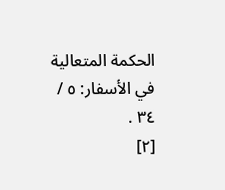الحكمة المتعالية في الأسفار: ٥ / ٣٤ .
[٢]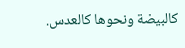كالبيضة ونحوها كالعدس.